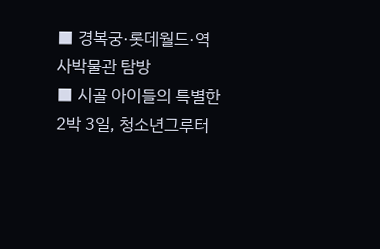■ 경복궁·롯데월드·역사박물관 탐방
■ 시골 아이들의 특별한 2박 3일, 청소년그루터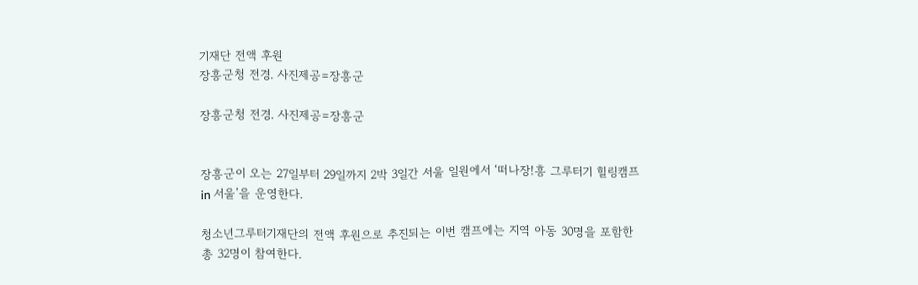기재단 전액 후원
장흥군청 전경. 사진제공=장흥군

장흥군청 전경. 사진제공=장흥군


장흥군이 오는 27일부터 29일까지 2박 3일간 서울 일원에서 ‘떠나장!흥 그루터기 힐링캠프 in 서울’을 운영한다.

청소년그루터기재단의 전액 후원으로 추진되는 이번 캠프에는 지역 아동 30명을 포함한 총 32명이 참여한다.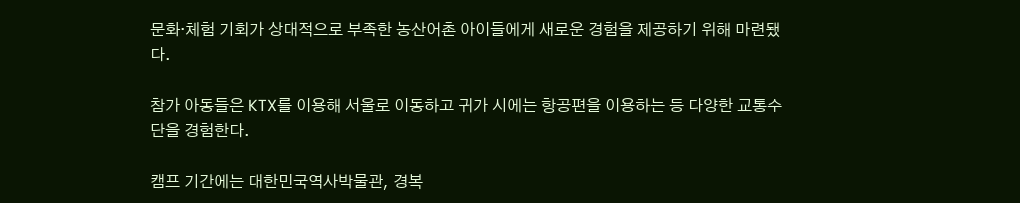문화·체험 기회가 상대적으로 부족한 농산어촌 아이들에게 새로운 경험을 제공하기 위해 마련됐다.

참가 아동들은 KTX를 이용해 서울로 이동하고 귀가 시에는 항공편을 이용하는 등 다양한 교통수단을 경험한다.

캠프 기간에는 대한민국역사박물관, 경복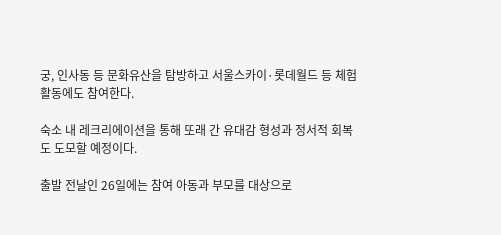궁, 인사동 등 문화유산을 탐방하고 서울스카이·롯데월드 등 체험활동에도 참여한다.

숙소 내 레크리에이션을 통해 또래 간 유대감 형성과 정서적 회복도 도모할 예정이다.

출발 전날인 26일에는 참여 아동과 부모를 대상으로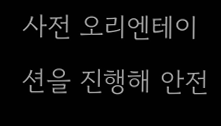사전 오리엔테이션을 진행해 안전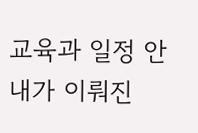교육과 일정 안내가 이뤄진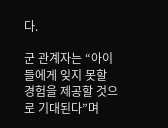다.

군 관계자는 “아이들에게 잊지 못할 경험을 제공할 것으로 기대된다”며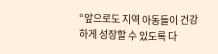“앞으로도 지역 아동들이 건강하게 성장할 수 있도록 다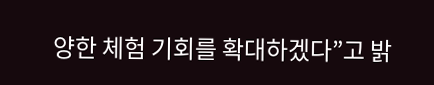양한 체험 기회를 확대하겠다”고 밝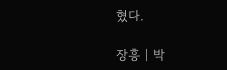혔다.

장흥 | 박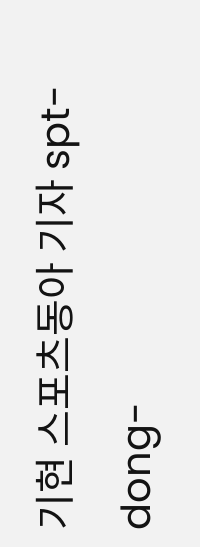기현 스포츠동아 기자 spt-dong-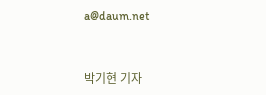a@daum.net


박기현 기자